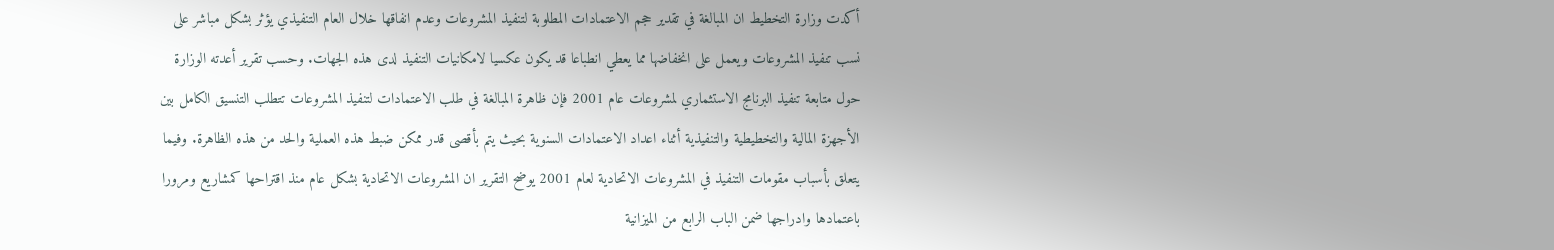أكدت وزارة التخطيط ان المبالغة في تقدير حجم الاعتمادات المطلوبة لتنفيذ المشروعات وعدم انفاقها خلال العام التنفيذي يؤثر بشكل مباشر على نسب تنفيذ المشروعات ويعمل على انخفاضها مما يعطي انطباعا قد يكون عكسيا لامكانيات التنفيذ لدى هذه الجهات. وحسب تقرير أعدته الوزارة حول متابعة تنفيذ البرنامج الاستثماري لمشروعات عام 2001 فإن ظاهرة المبالغة في طلب الاعتمادات لتنفيذ المشروعات تتطلب التنسيق الكامل بين الأجهزة المالية والتخطيطية والتنفيذية أثناء اعداد الاعتمادات السنوية بحيث يتم بأقصى قدر ممكن ضبط هذه العملية والحد من هذه الظاهرة. وفيما يتعلق بأسباب مقومات التنفيذ في المشروعات الاتحادية لعام 2001 يوضح التقرير ان المشروعات الاتحادية بشكل عام منذ اقتراحها كمشاريع ومرورا باعتمادها وادراجها ضمن الباب الرابع من الميزانية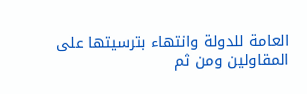العامة للدولة وانتهاء بترسيتها على المقاولين ومن ثم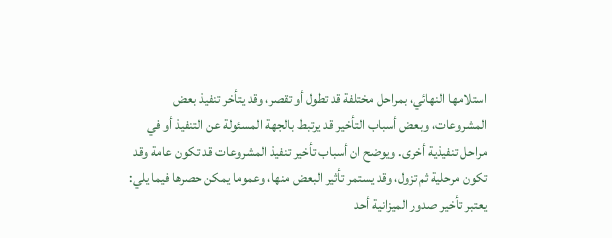استلامها النهائي، بمراحل مختلفة قد تطول أو تقصر، وقد يتأخر تنفيذ بعض المشروعات، وبعض أسباب التأخير قد يرتبط بالجهة المسئولة عن التنفيذ أو في مراحل تنفيذية أخرى. ويوضح ان أسباب تأخير تنفيذ المشروعات قد تكون عامة وقد تكون مرحلية ثم تزول، وقد يستمر تأثير البعض منها، وعموما يمكن حصرها فيما يلي: يعتبر تأخير صدور الميزانية أحد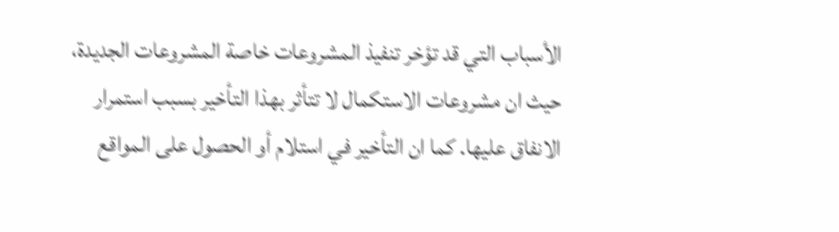الأسباب التي قد تؤخر تنفيذ المشروعات خاصة المشروعات الجديدة، حيث ان مشروعات الاستكمال لا تتأثر بهذا التأخير بسبب استمرار الانفاق عليها. كما ان التأخير في استلام أو الحصول على المواقع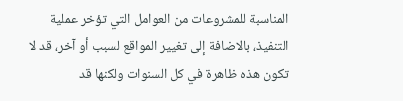المناسبة للمشروعات من العوامل التي تؤخر عملية التنفيذ، بالاضافة إلى تغيير المواقع لسبب أو آخر، قد لا تكون هذه ظاهرة في كل السنوات ولكنها قد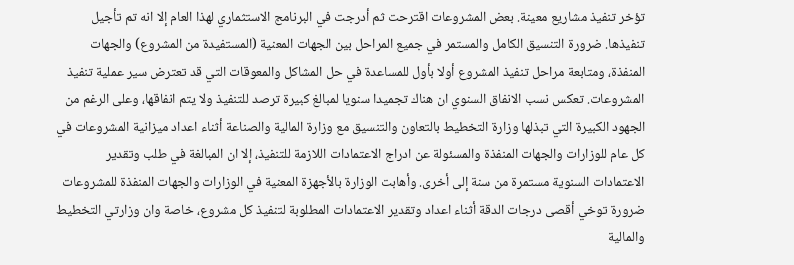تؤخر تنفيذ مشاريع معينة. بعض المشروعات اقترحت ثم أدرجت في البرنامج الاستثماري لهذا العام إلا انه تم تأجيل تنفيذها. ضرورة التنسيق الكامل والمستمر في جميع المراحل بين الجهات المعنية (المستفيدة من المشروع) والجهات المنفذة، ومتابعة مراحل تنفيذ المشروع أولا بأول للمساعدة في حل المشاكل والمعوقات التي قد تعترض سير عملية تنفيذ المشروعات. تعكس نسب الانفاق السنوي ان هناك تجميدا سنويا لمبالغ كبيرة ترصد للتنفيذ ولا يتم انفاقها، وعلى الرغم من الجهود الكبيرة التي تبذلها وزارة التخطيط بالتعاون والتنسيق مع وزارة المالية والصناعة أثناء اعداد ميزانية المشروعات في كل عام للوزارات والجهات المنفذة والمسئولة عن ادراج الاعتمادات اللازمة للتنفيذ، إلا ان المبالغة في طلب وتقدير الاعتمادات السنوية مستمرة من سنة إلى أخرى. وأهابت الوزارة بالأجهزة المعنية في الوزارات والجهات المنفذة للمشروعات ضرورة توخي أقصى درجات الدقة أثناء اعداد وتقدير الاعتمادات المطلوبة لتنفيذ كل مشروع، خاصة وان وزارتي التخطيط والمالية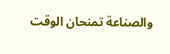والصناعة تمنحان الوقت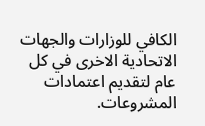الكافي للوزارات والجهات الاتحادية الاخرى في كل عام لتقديم اعتمادات المشروعات.